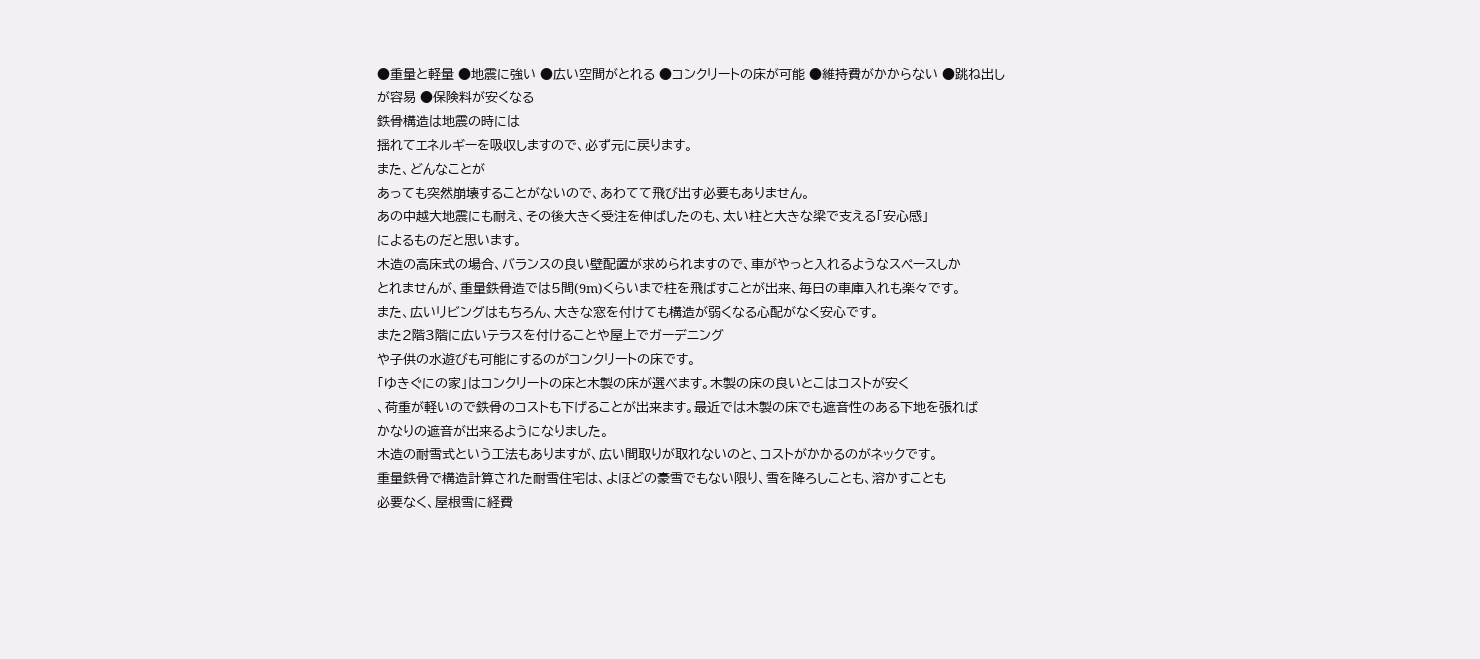●重量と軽量 ●地震に強い ●広い空間がとれる ●コンクリートの床が可能 ●維持費がかからない ●跳ね出しが容易 ●保険料が安くなる
鉄骨構造は地震の時には
揺れてエネルギーを吸収しますので、必ず元に戻ります。
また、どんなことが
あっても突然崩壊することがないので、あわてて飛び出す必要もありません。
あの中越大地震にも耐え、その後大きく受注を伸ばしたのも、太い柱と大きな梁で支える「安心感」
によるものだと思います。
木造の高床式の場合、バランスの良い壁配置が求められますので、車がやっと入れるようなスペースしか
とれませんが、重量鉄骨造では5間(9m)くらいまで柱を飛ばすことが出来、毎日の車庫入れも楽々です。
また、広いリビングはもちろん、大きな窓を付けても構造が弱くなる心配がなく安心です。
また2階3階に広いテラスを付けることや屋上でガーデニング
や子供の水遊びも可能にするのがコンクリートの床です。
「ゆきぐにの家」はコンクリートの床と木製の床が選べます。木製の床の良いとこはコストが安く
、荷重が軽いので鉄骨のコストも下げることが出来ます。最近では木製の床でも遮音性のある下地を張れば
かなりの遮音が出来るようになりました。
木造の耐雪式という工法もありますが、広い間取りが取れないのと、コストがかかるのがネックです。
重量鉄骨で構造計算された耐雪住宅は、よほどの豪雪でもない限り、雪を降ろしことも、溶かすことも
必要なく、屋根雪に経費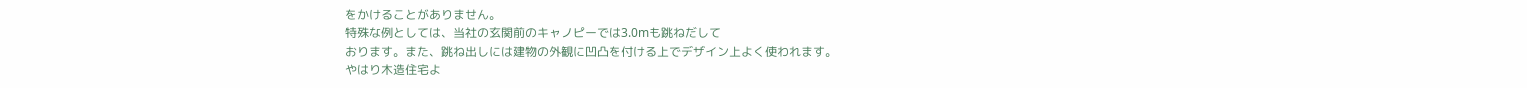をかけることがありません。
特殊な例としては、当社の玄関前のキャノピーでは3.0mも跳ねだして
おります。また、跳ね出しには建物の外観に凹凸を付ける上でデザイン上よく使われます。
やはり木造住宅よ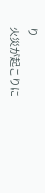り
火災が起こりに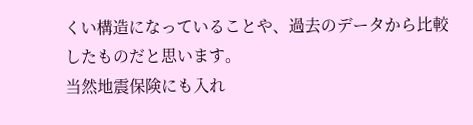くい構造になっていることや、過去のデータから比較したものだと思います。
当然地震保険にも入れ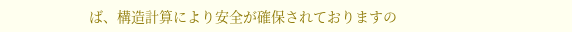ば、構造計算により安全が確保されておりますの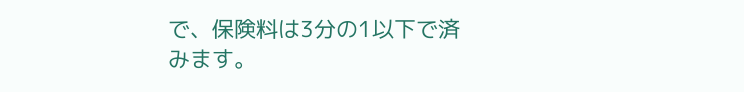で、保険料は3分の1以下で済みます。